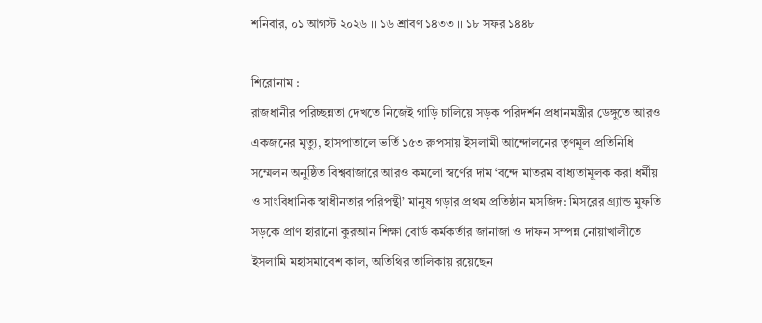শনিবার, ০১ আগস্ট ২০২৬ ।। ১৬ শ্রাবণ ১৪৩৩ ।। ১৮ সফর ১৪৪৮

শিরোনাম :
রাজধানীর পরিচ্ছন্নতা দেখতে নিজেই গাড়ি চালিয়ে সড়ক পরিদর্শন প্রধানমন্ত্রীর ডেঙ্গুতে আরও একজনের মৃত্যু, হাসপাতালে ভর্তি ১৫৩ রুপসায় ইসলামী আন্দোলনের তৃণমূল প্রতিনিধি সম্মেলন অনুষ্ঠিত বিশ্ববাজারে আরও কমলো স্বর্ণের দাম ‘বন্দে মাতরম বাধ্যতামূলক করা ধর্মীয় ও সাংবিধানিক স্বাধীনতার পরিপন্থী’ মানুষ গড়ার প্রথম প্রতিষ্ঠান মসজিদ: মিসরের গ্র্যান্ড মুফতি সড়কে প্রাণ হারানো কুরআন শিক্ষা বোর্ড কর্মকর্তার জানাজা ও দাফন সম্পন্ন নোয়াখালীতে ইসলামি মহাসমাবেশ কাল, অতিথির তালিকায় রয়েছেন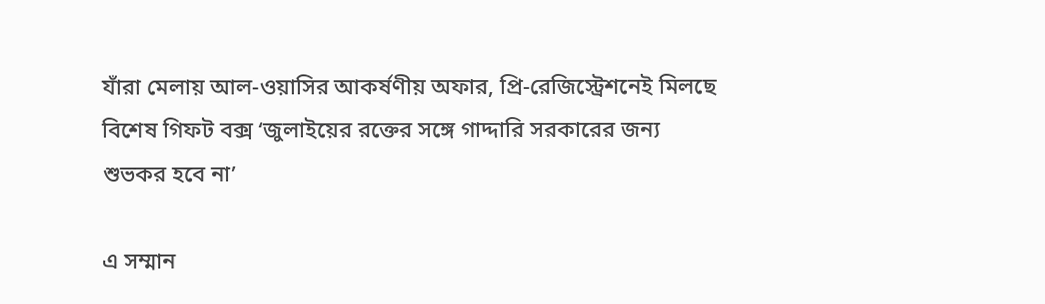যাঁরা মেলায় আল-ওয়াসির আকর্ষণীয় অফার, প্রি-রেজিস্ট্রেশনেই মিলছে বিশেষ গিফট বক্স ‘জুলাইয়ের রক্তের সঙ্গে গাদ্দারি সরকারের জন্য শুভকর হবে না’

এ সম্মান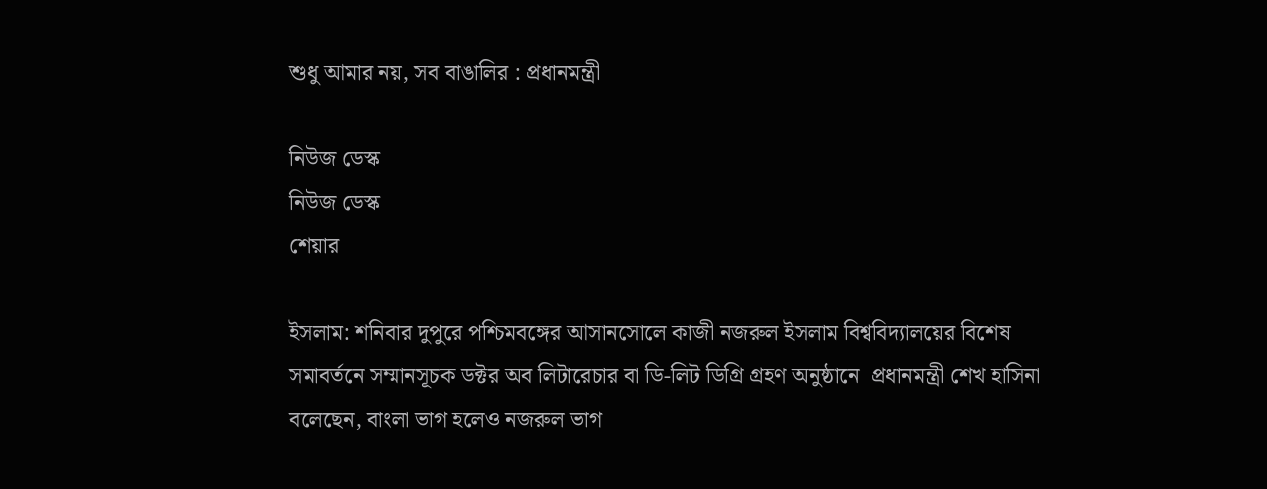শুধু আমার নয়, সব বাঙালির : প্রধানমন্ত্রী

নিউজ ডেস্ক
নিউজ ডেস্ক
শেয়ার

ইসলাম: শনিবার দুপুরে পশ্চিমবঙ্গের আসানসোলে কাজী নজরুল ইসলাম বিশ্ববিদ্যালয়ের বিশেষ সমাবর্তনে সম্মানসূচক ডক্টর অব লিটারেচার বা ডি-লিট ডিগ্রি গ্রহণ অনুষ্ঠানে  প্রধানমন্ত্রী শেখ হাসিনা বলেছেন, বাংলা ভাগ হলেও নজরুল ভাগ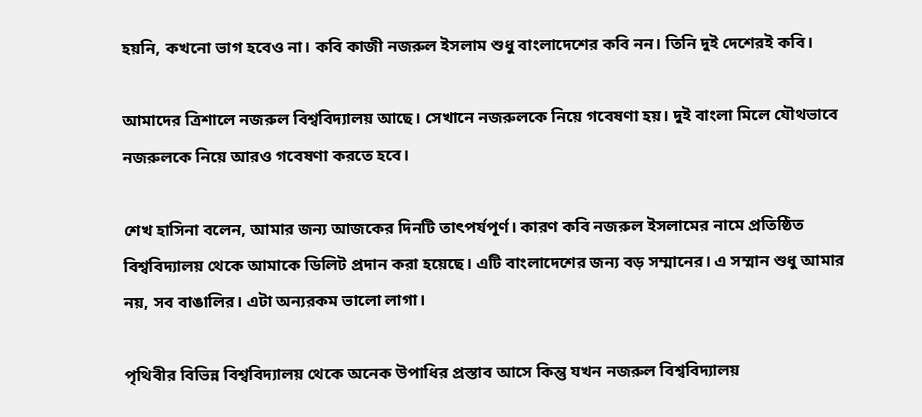হয়নি, কখনো ভাগ হবেও না। কবি কাজী নজরুল ইসলাম শুধু বাংলাদেশের কবি নন। তিনি দুই দেশেরই কবি।

আমাদের ত্রিশালে নজরুল বিশ্ববিদ্যালয় আছে। সেখানে নজরুলকে নিয়ে গবেষণা হয়। দুই বাংলা মিলে যৌথভাবে নজরুলকে নিয়ে আরও গবেষণা করতে হবে।

শেখ হাসিনা বলেন, আমার জন্য আজকের দিনটি তাৎপর্যপূর্ণ। কারণ কবি নজরুল ইসলামের নামে প্রতিষ্ঠিত বিশ্ববিদ্যালয় থেকে আমাকে ডিলিট প্রদান করা হয়েছে। এটি বাংলাদেশের জন্য বড় সম্মানের। এ সম্মান শুধু আমার নয়, সব বাঙালির। এটা অন্যরকম ভালো লাগা।

পৃথিবীর বিভিন্ন বিশ্ববিদ্যালয় থেকে অনেক উপাধির প্রস্তাব আসে কিন্তু যখন নজরুল বিশ্ববিদ্যালয়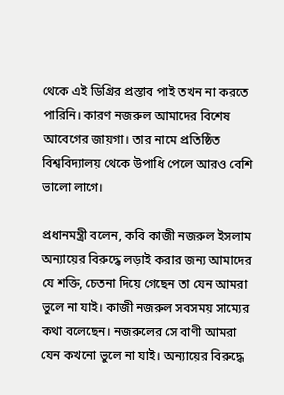থেকে এই ডিগ্রির প্রস্তাব পাই তখন না করতে পারিনি। কারণ নজরুল আমাদের বিশেষ আবেগের জায়গা। তার নামে প্রতিষ্ঠিত বিশ্ববিদ্যালয় থেকে উপাধি পেলে আরও বেশি ভালো লাগে।

প্রধানমন্ত্রী বলেন, কবি কাজী নজরুল ইসলাম অন্যায়ের বিরুদ্ধে লড়াই করার জন্য আমাদের যে শক্তি, চেতনা দিয়ে গেছেন তা যেন আমরা ভুলে না যাই। কাজী নজরুল সবসময় সাম্যের কথা বলেছেন। নজরুলের সে বাণী আমরা যেন কখনো ভুলে না যাই। অন্যায়ের বিরুদ্ধে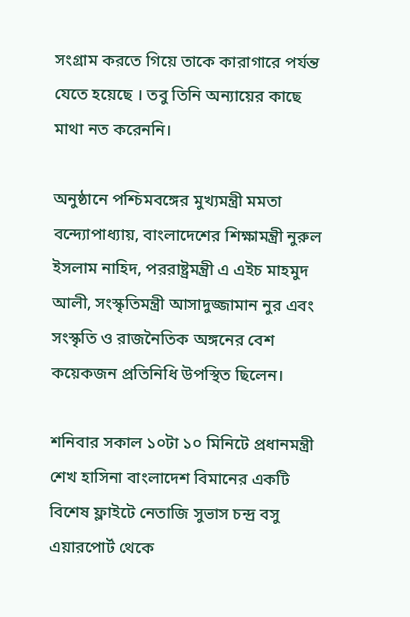সংগ্রাম করতে গিয়ে তাকে কারাগারে পর্যন্ত যেতে হয়েছে । তবু তিনি অন্যায়ের কাছে মাথা নত করেননি।

অনুষ্ঠানে পশ্চিমবঙ্গের মুখ্যমন্ত্রী মমতা বন্দ্যোপাধ্যায়, বাংলাদেশের শিক্ষামন্ত্রী নুরুল ইসলাম নাহিদ, পররাষ্ট্রমন্ত্রী এ এইচ মাহমুদ আলী, সংস্কৃতিমন্ত্রী আসাদুজ্জামান নুর এবং সংস্কৃতি ও রাজনৈতিক অঙ্গনের বেশ কয়েকজন প্রতিনিধি উপস্থিত ছিলেন।

শনিবার সকাল ১০টা ১০ মিনিটে প্রধানমন্ত্রী শেখ হাসিনা বাংলাদেশ বিমানের একটি বিশেষ ফ্লাইটে নেতাজি সুভাস চন্দ্র বসু এয়ারপোর্ট থেকে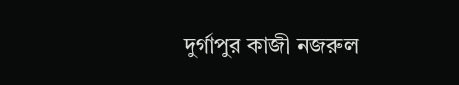দুর্গাপুর কাজী নজরুল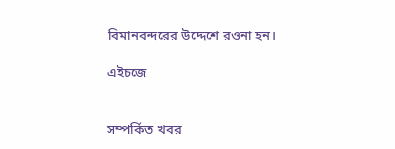বিমানবন্দরের উদ্দেশে রওনা হন।

এইচজে


সম্পর্কিত খবর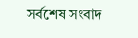সর্বশেষ সংবাদ